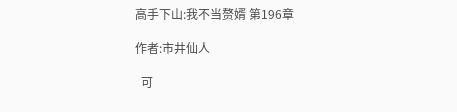高手下山:我不当赘婿 第196章

作者:市井仙人

  可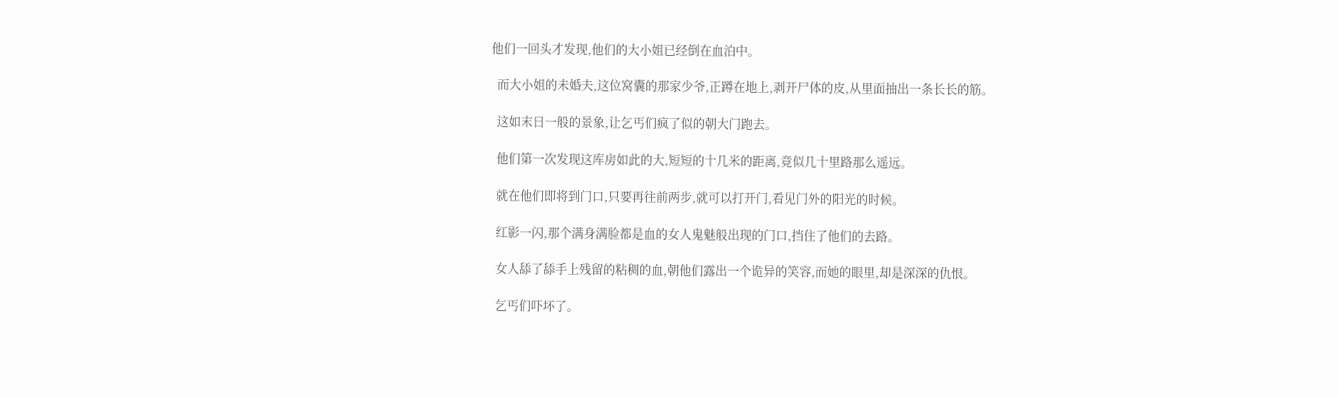他们一回头才发现,他们的大小姐已经倒在血泊中。

  而大小姐的未婚夫,这位窝囊的那家少爷,正蹲在地上,剥开尸体的皮,从里面抽出一条长长的筋。

  这如末日一般的景象,让乞丐们疯了似的朝大门跑去。

  他们第一次发现这库房如此的大,短短的十几米的距离,竟似几十里路那么遥远。

  就在他们即将到门口,只要再往前两步,就可以打开门,看见门外的阳光的时候。

  红影一闪,那个满身满脸都是血的女人鬼魅般出现的门口,挡住了他们的去路。

  女人舔了舔手上残留的粘稠的血,朝他们露出一个诡异的笑容,而她的眼里,却是深深的仇恨。

  乞丐们吓坏了。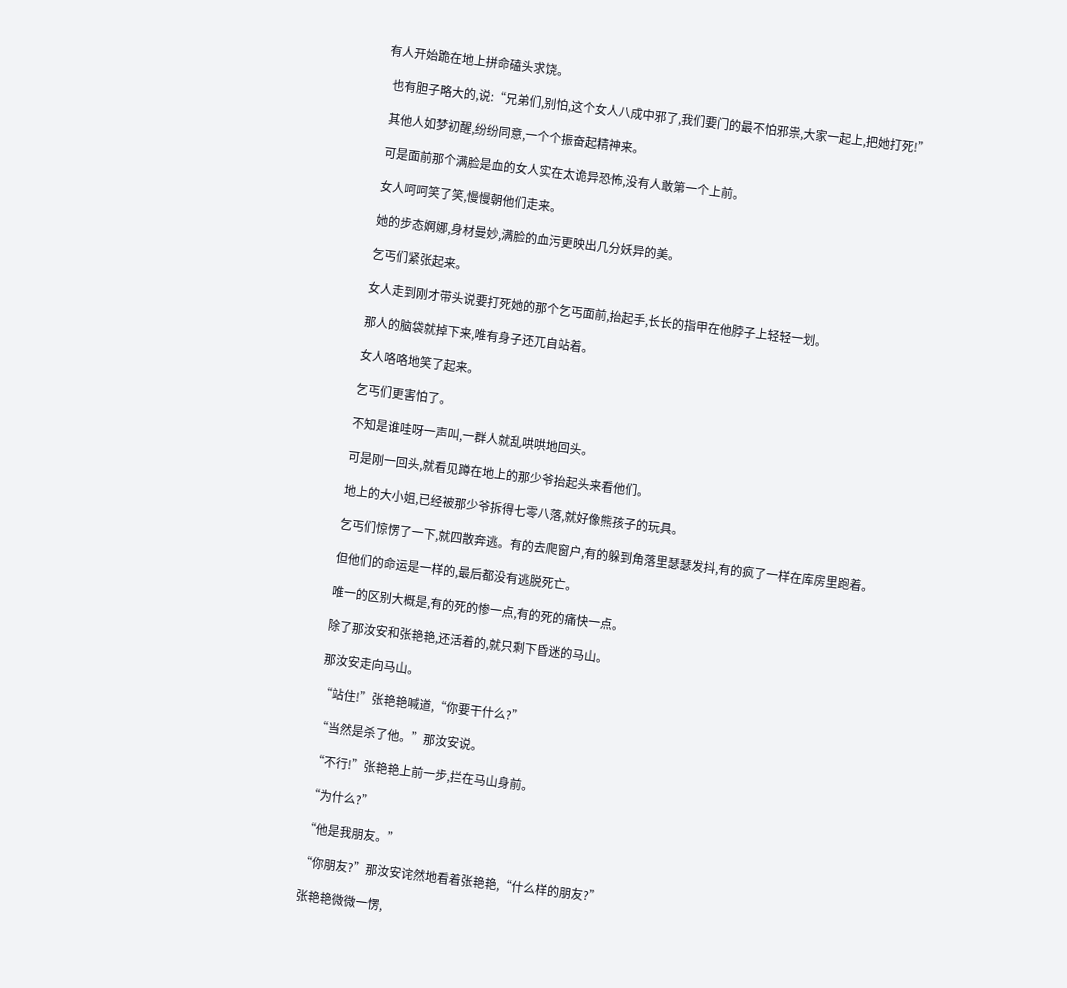有人开始跪在地上拼命磕头求饶。

  也有胆子略大的,说:“兄弟们,别怕,这个女人八成中邪了,我们要门的最不怕邪祟,大家一起上,把她打死!”

  其他人如梦初醒,纷纷同意,一个个振奋起精神来。

  可是面前那个满脸是血的女人实在太诡异恐怖,没有人敢第一个上前。

  女人呵呵笑了笑,慢慢朝他们走来。

  她的步态婀娜,身材曼妙,满脸的血污更映出几分妖异的美。

  乞丐们紧张起来。

  女人走到刚才带头说要打死她的那个乞丐面前,抬起手,长长的指甲在他脖子上轻轻一划。

  那人的脑袋就掉下来,唯有身子还兀自站着。

  女人咯咯地笑了起来。

  乞丐们更害怕了。

  不知是谁哇呀一声叫,一群人就乱哄哄地回头。

  可是刚一回头,就看见蹲在地上的那少爷抬起头来看他们。

  地上的大小姐,已经被那少爷拆得七零八落,就好像熊孩子的玩具。

  乞丐们惊愣了一下,就四散奔逃。有的去爬窗户,有的躲到角落里瑟瑟发抖,有的疯了一样在库房里跑着。

  但他们的命运是一样的,最后都没有逃脱死亡。

  唯一的区别大概是,有的死的惨一点,有的死的痛快一点。

  除了那汝安和张艳艳,还活着的,就只剩下昏迷的马山。

  那汝安走向马山。

  “站住!”张艳艳喊道,“你要干什么?”

  “当然是杀了他。”那汝安说。

  “不行!”张艳艳上前一步,拦在马山身前。

  “为什么?”

  “他是我朋友。”

  “你朋友?”那汝安诧然地看着张艳艳,“什么样的朋友?”

  张艳艳微微一愣,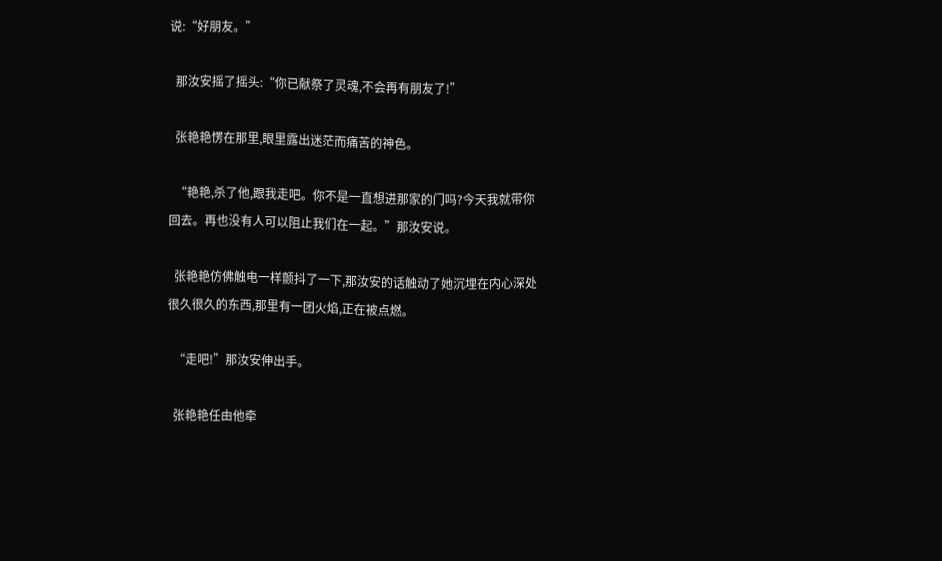说:“好朋友。”

  那汝安摇了摇头:“你已献祭了灵魂,不会再有朋友了!”

  张艳艳愣在那里,眼里露出迷茫而痛苦的神色。

  “艳艳,杀了他,跟我走吧。你不是一直想进那家的门吗?今天我就带你回去。再也没有人可以阻止我们在一起。”那汝安说。

  张艳艳仿佛触电一样颤抖了一下,那汝安的话触动了她沉埋在内心深处很久很久的东西,那里有一团火焰,正在被点燃。

  “走吧!”那汝安伸出手。

  张艳艳任由他牵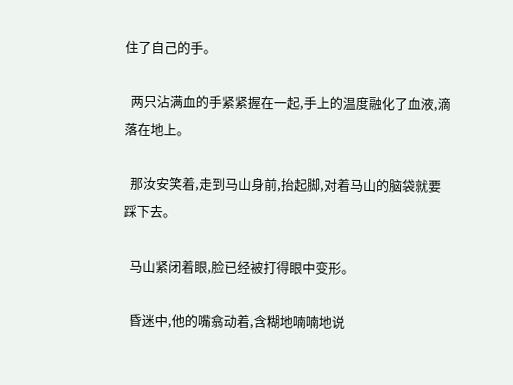住了自己的手。

  两只沾满血的手紧紧握在一起,手上的温度融化了血液,滴落在地上。

  那汝安笑着,走到马山身前,抬起脚,对着马山的脑袋就要踩下去。

  马山紧闭着眼,脸已经被打得眼中变形。

  昏迷中,他的嘴翕动着,含糊地喃喃地说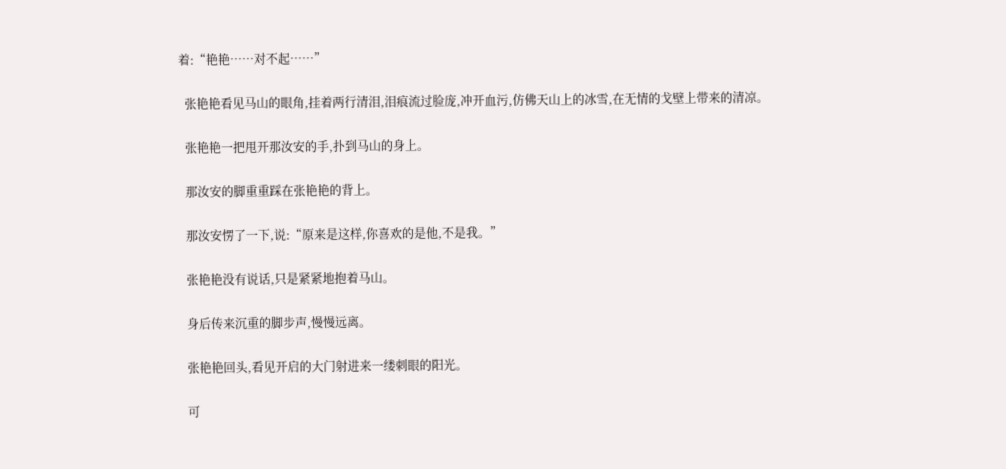着:“艳艳……对不起……”

  张艳艳看见马山的眼角,挂着两行清泪,泪痕流过脸庞,冲开血污,仿佛天山上的冰雪,在无情的戈壁上带来的清凉。

  张艳艳一把甩开那汝安的手,扑到马山的身上。

  那汝安的脚重重踩在张艳艳的背上。

  那汝安愣了一下,说:“原来是这样,你喜欢的是他,不是我。”

  张艳艳没有说话,只是紧紧地抱着马山。

  身后传来沉重的脚步声,慢慢远离。

  张艳艳回头,看见开启的大门射进来一缕刺眼的阳光。

  可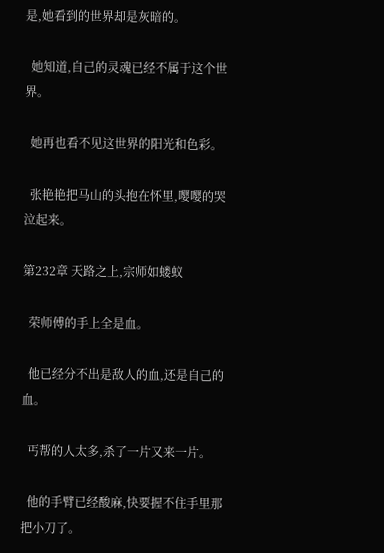是,她看到的世界却是灰暗的。

  她知道,自己的灵魂已经不属于这个世界。

  她再也看不见这世界的阳光和色彩。

  张艳艳把马山的头抱在怀里,嘤嘤的哭泣起来。

第232章 天路之上,宗师如蝼蚁

  荣师傅的手上全是血。

  他已经分不出是敌人的血,还是自己的血。

  丐帮的人太多,杀了一片又来一片。

  他的手臂已经酸麻,快要握不住手里那把小刀了。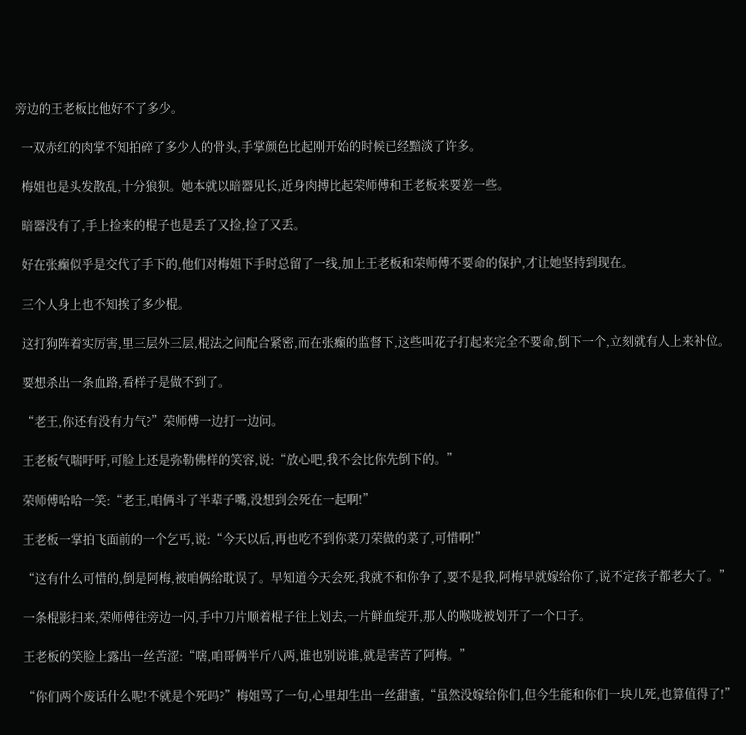旁边的王老板比他好不了多少。

  一双赤红的肉掌不知拍碎了多少人的骨头,手掌颜色比起刚开始的时候已经黯淡了许多。

  梅姐也是头发散乱,十分狼狈。她本就以暗器见长,近身肉搏比起荣师傅和王老板来要差一些。

  暗器没有了,手上捡来的棍子也是丢了又捡,捡了又丢。

  好在张癫似乎是交代了手下的,他们对梅姐下手时总留了一线,加上王老板和荣师傅不要命的保护,才让她坚持到现在。

  三个人身上也不知挨了多少棍。

  这打狗阵着实厉害,里三层外三层,棍法之间配合紧密,而在张癫的监督下,这些叫花子打起来完全不要命,倒下一个,立刻就有人上来补位。

  要想杀出一条血路,看样子是做不到了。

  “老王,你还有没有力气?”荣师傅一边打一边问。

  王老板气喘吁吁,可脸上还是弥勒佛样的笑容,说:“放心吧,我不会比你先倒下的。”

  荣师傅哈哈一笑:“老王,咱俩斗了半辈子嘴,没想到会死在一起啊!”

  王老板一掌拍飞面前的一个乞丐,说:“今天以后,再也吃不到你菜刀荣做的菜了,可惜啊!”

  “这有什么可惜的,倒是阿梅,被咱俩给耽误了。早知道今天会死,我就不和你争了,要不是我,阿梅早就嫁给你了,说不定孩子都老大了。”

  一条棍影扫来,荣师傅往旁边一闪,手中刀片顺着棍子往上划去,一片鲜血绽开,那人的喉咙被划开了一个口子。

  王老板的笑脸上露出一丝苦涩:“嗐,咱哥俩半斤八两,谁也别说谁,就是害苦了阿梅。”

  “你们两个废话什么呢!不就是个死吗?”梅姐骂了一句,心里却生出一丝甜蜜,“虽然没嫁给你们,但今生能和你们一块儿死,也算值得了!”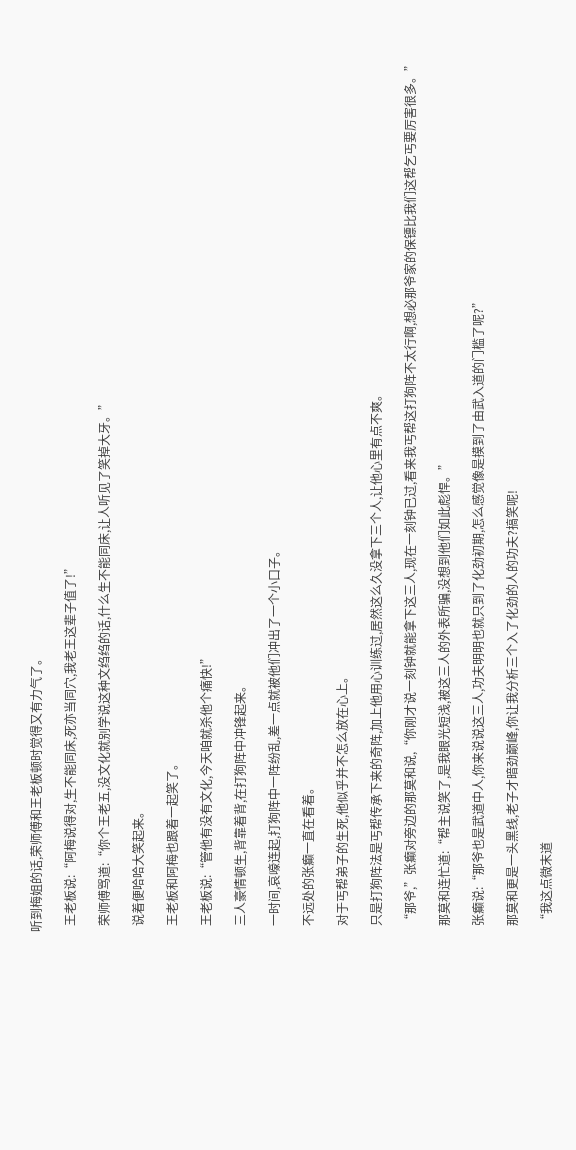听到梅姐的话,荣师傅和王老板顿时觉得又有力气了。

  王老板说:“阿梅说得对,生不能同床,死亦当同穴,我老王这辈子值了!”

  荣师傅骂道:“你个王老五,没文化就别学说这种文绉绉的话,什么生不能同床,让人听见了笑掉大牙。”

  说着便哈哈大笑起来。

  王老板和阿梅也跟着一起笑了。

  王老板说:“管他有没有文化,今天咱就杀他个痛快!”

  三人豪情顿生,背靠着背,在打狗阵中冲锋起来。

  一时间,哀嚎连起,打狗阵中一阵纷乱,差一点就被他们冲出了一个小口子。

  不远处的张癫一直在看着。

  对于丐帮弟子的生死,他似乎并不怎么放在心上。

  只是打狗阵法是丐帮传承下来的奇阵,加上他用心训练过,居然这么久没拿下三个人,让他心里有点不爽。

  “那爷,”张癫对旁边的那莫和说,“你刚才说一刻钟就能拿下这三人,现在一刻钟已过,看来我丐帮这打狗阵不太行啊,想必那爷家的保镖比我们这帮乞丐要厉害很多。”

  那莫和连忙道:“帮主说笑了,是我眼光短浅,被这三人的外表所骗,没想到他们如此彪悍。”

  张癫说:“那爷也是武道中人,你来说说这三人,功夫明明也就只到了化劲初期,怎么感觉像是摸到了由武入道的门槛了呢?”

  那莫和更是一头黑线,老子才暗劲巅峰,你让我分析三个入了化劲的人的功夫?搞笑呢!

  “我这点微末道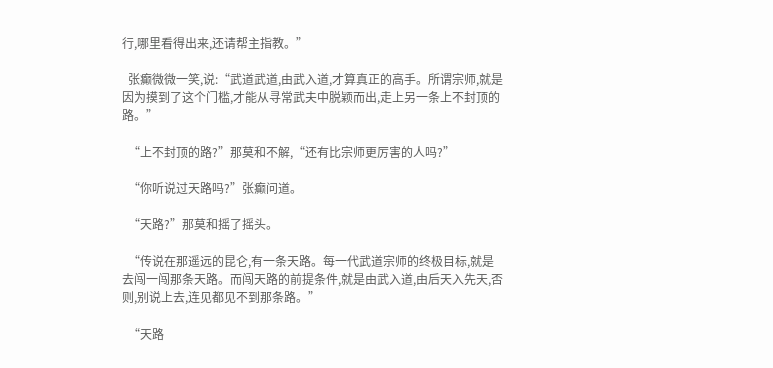行,哪里看得出来,还请帮主指教。”

  张癫微微一笑,说:“武道武道,由武入道,才算真正的高手。所谓宗师,就是因为摸到了这个门槛,才能从寻常武夫中脱颖而出,走上另一条上不封顶的路。”

  “上不封顶的路?”那莫和不解,“还有比宗师更厉害的人吗?”

  “你听说过天路吗?”张癫问道。

  “天路?”那莫和摇了摇头。

  “传说在那遥远的昆仑,有一条天路。每一代武道宗师的终极目标,就是去闯一闯那条天路。而闯天路的前提条件,就是由武入道,由后天入先天,否则,别说上去,连见都见不到那条路。”

  “天路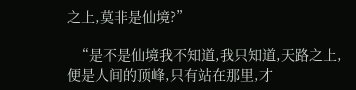之上,莫非是仙境?”

  “是不是仙境我不知道,我只知道,天路之上,便是人间的顶峰,只有站在那里,才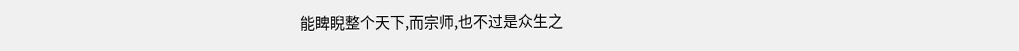能睥睨整个天下,而宗师,也不过是众生之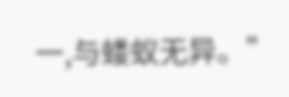一,与蝼蚁无异。”